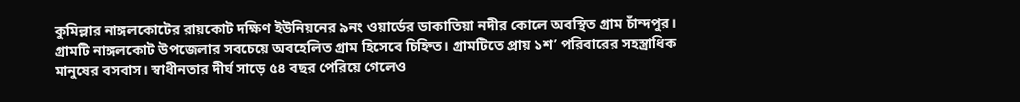কুমিল্লার নাঙ্গলকোটের রায়কোট দক্ষিণ ইউনিয়নের ৯নং ওয়ার্ডের ডাকাতিয়া নদীর কোলে অবস্থিত গ্রাম চাঁন্দপুর। গ্রামটি নাঙ্গলকোট উপজেলার সবচেয়ে অবহেলিত গ্রাম হিসেবে চিহ্নিত। গ্রামটিতে প্রায় ১শ’ পরিবারের সহস্ত্রাধিক মানুষের বসবাস। স্বাধীনতার দীর্ঘ সাড়ে ৫৪ বছর পেরিয়ে গেলেও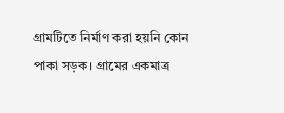গ্রামটিতে নির্মাণ করা হয়নি কোন পাকা সড়ক। গ্রামের একমাত্র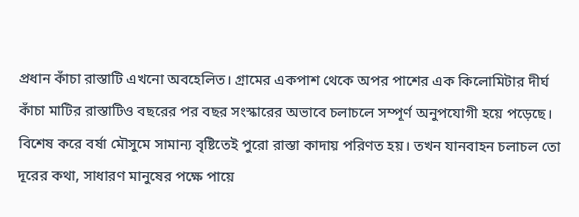প্রধান কাঁচা রাস্তাটি এখনো অবহেলিত। গ্রামের একপাশ থেকে অপর পাশের এক কিলোমিটার দীর্ঘ কাঁচা মাটির রাস্তাটিও বছরের পর বছর সংস্কারের অভাবে চলাচলে সম্পূর্ণ অনুপযোগী হয়ে পড়েছে। বিশেষ করে বর্ষা মৌসুমে সামান্য বৃষ্টিতেই পুরো রাস্তা কাদায় পরিণত হয়। তখন যানবাহন চলাচল তো দূরের কথা, সাধারণ মানুষের পক্ষে পায়ে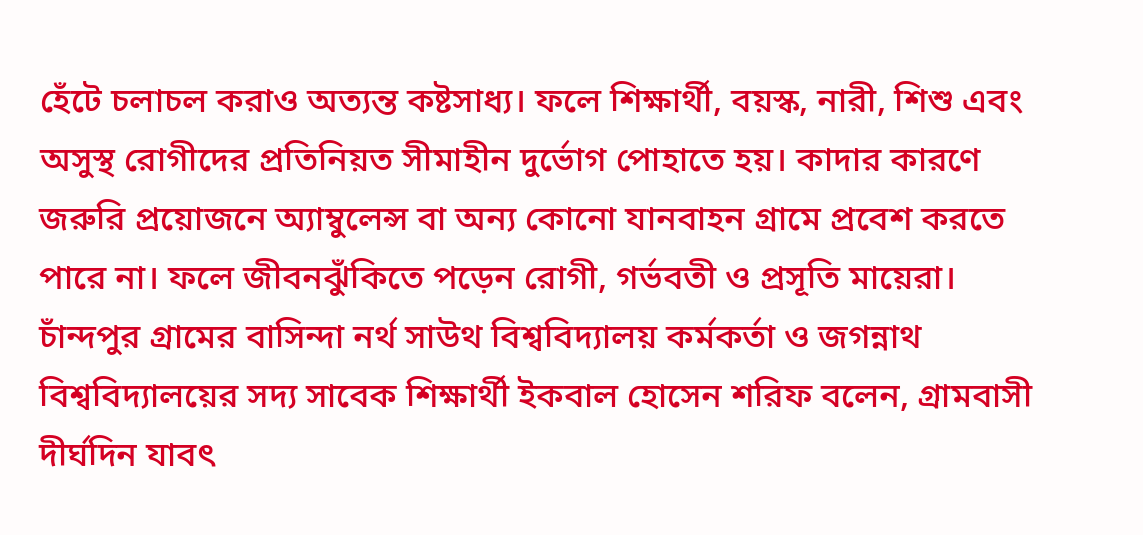হেঁটে চলাচল করাও অত্যন্ত কষ্টসাধ্য। ফলে শিক্ষার্থী, বয়স্ক, নারী, শিশু এবং অসুস্থ রোগীদের প্রতিনিয়ত সীমাহীন দুর্ভোগ পোহাতে হয়। কাদার কারণে জরুরি প্রয়োজনে অ্যাম্বুলেন্স বা অন্য কোনো যানবাহন গ্রামে প্রবেশ করতে পারে না। ফলে জীবনঝুঁকিতে পড়েন রোগী, গর্ভবতী ও প্রসূতি মায়েরা।
চাঁন্দপুর গ্রামের বাসিন্দা নর্থ সাউথ বিশ্ববিদ্যালয় কর্মকর্তা ও জগন্নাথ বিশ্ববিদ্যালয়ের সদ্য সাবেক শিক্ষার্থী ইকবাল হোসেন শরিফ বলেন, গ্রামবাসী দীর্ঘদিন যাবৎ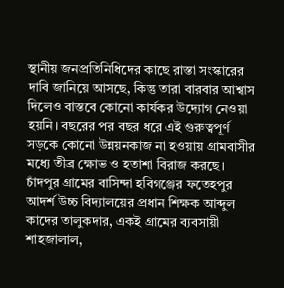স্থানীয় জনপ্রতিনিধিদের কাছে রাস্তা সংস্কারের দাবি জানিয়ে আসছে, কিন্তু তারা বারবার আশ্বাস দিলেও বাস্তবে কোনো কার্যকর উদ্যোগ নেওয়া হয়নি। বছরের পর বছর ধরে এই গুরুত্বপূর্ণ সড়কে কোনো উন্নয়নকাজ না হওয়ায় গ্রামবাসীর মধ্যে তীব্র ক্ষোভ ও হতাশা বিরাজ করছে।
চাঁদপুর গ্রামের বাসিন্দা হবিগঞ্জের ফতেহপুর আদর্শ উচ্চ বিদ্যালয়ের প্রধান শিক্ষক আব্দুল কাদের তালুকদার, একই গ্রামের ব্যবসায়ী শাহজালাল,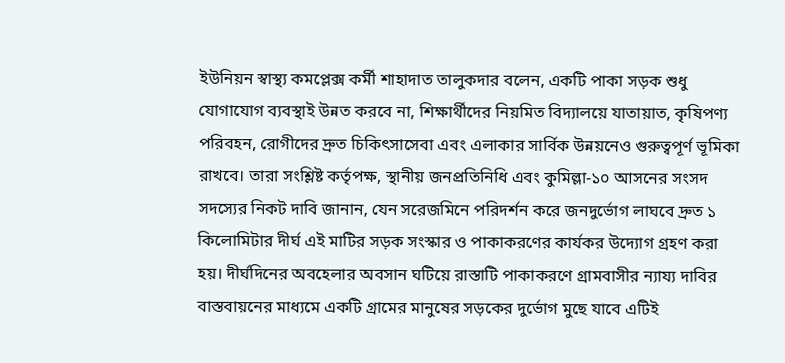ইউনিয়ন স্বাস্থ্য কমপ্লেক্স কর্মী শাহাদাত তালুকদার বলেন, একটি পাকা সড়ক শুধু যোগাযোগ ব্যবস্থাই উন্নত করবে না, শিক্ষার্থীদের নিয়মিত বিদ্যালয়ে যাতায়াত, কৃষিপণ্য পরিবহন, রোগীদের দ্রুত চিকিৎসাসেবা এবং এলাকার সার্বিক উন্নয়নেও গুরুত্বপূর্ণ ভূমিকা রাখবে। তারা সংশ্লিষ্ট কর্তৃপক্ষ, স্থানীয় জনপ্রতিনিধি এবং কুমিল্লা-১০ আসনের সংসদ সদস্যের নিকট দাবি জানান, যেন সরেজমিনে পরিদর্শন করে জনদুর্ভোগ লাঘবে দ্রুত ১ কিলোমিটার দীর্ঘ এই মাটির সড়ক সংস্কার ও পাকাকরণের কার্যকর উদ্যোগ গ্রহণ করা হয়। দীর্ঘদিনের অবহেলার অবসান ঘটিয়ে রাস্তাটি পাকাকরণে গ্রামবাসীর ন্যায্য দাবির বাস্তবায়নের মাধ্যমে একটি গ্রামের মানুষের সড়কের দুর্ভোগ মুছে যাবে এটিই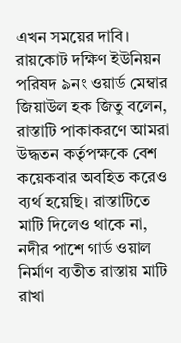এখন সময়ের দাবি।
রায়কোট দক্ষিণ ইউনিয়ন পরিষদ ৯নং ওয়ার্ড মেম্বার জিয়াউল হক জিতু বলেন, রাস্তাটি পাকাকরণে আমরা উদ্ধতন কর্তৃপক্ষকে বেশ কয়েকবার অবহিত করেও ব্যর্থ হয়েছি। রাস্তাটিতে মাটি দিলেও থাকে না, নদীর পাশে গার্ড ওয়াল নির্মাণ ব্যতীত রাস্তায় মাটি রাখা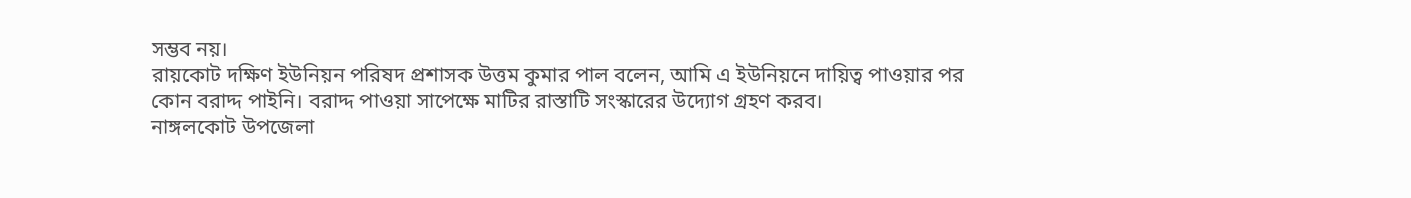সম্ভব নয়।
রায়কোট দক্ষিণ ইউনিয়ন পরিষদ প্রশাসক উত্তম কুমার পাল বলেন, আমি এ ইউনিয়নে দায়িত্ব পাওয়ার পর কোন বরাদ্দ পাইনি। বরাদ্দ পাওয়া সাপেক্ষে মাটির রাস্তাটি সংস্কারের উদ্যোগ গ্রহণ করব।
নাঙ্গলকোট উপজেলা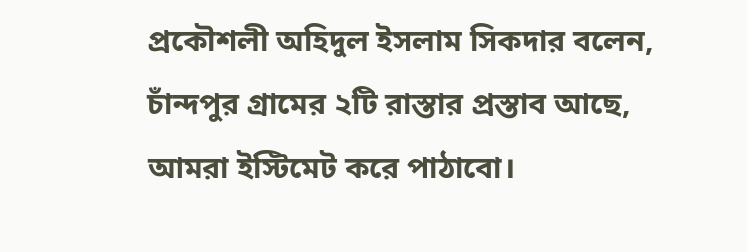প্রকৌশলী অহিদুল ইসলাম সিকদার বলেন, চাঁন্দপুর গ্রামের ২টি রাস্তার প্রস্তাব আছে, আমরা ইস্টিমেট করে পাঠাবো।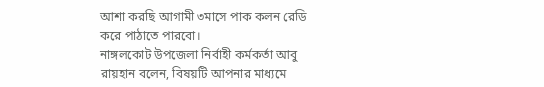আশা করছি আগামী ৩মাসে পাক কলন রেডি করে পাঠাতে পারবো।
নাঙ্গলকোট উপজেলা নির্বাহী কর্মকর্তা আবু রায়হান বলেন, বিষয়টি আপনার মাধ্যমে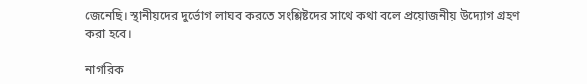জেনেছি। স্থানীয়দের দুর্ভোগ লাঘব করতে সংশ্লিষ্টদের সাথে কথা বলে প্রয়োজনীয় উদ্যোগ গ্রহণ করা হবে।

নাগরিক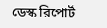ডেস্ক রিপোর্ট